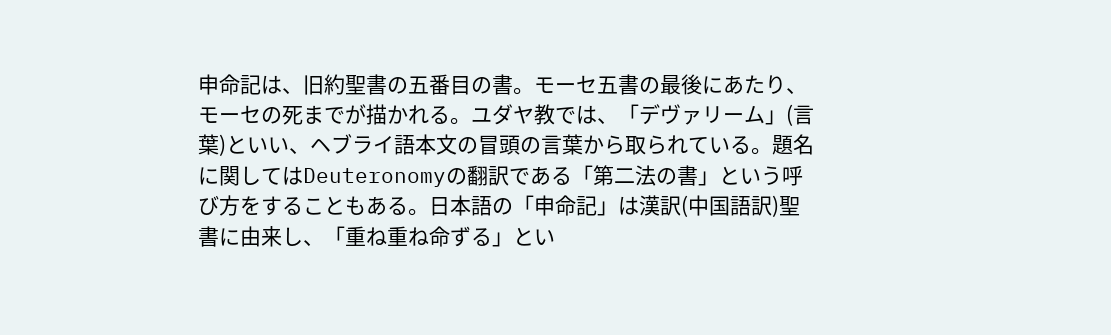申命記は、旧約聖書の五番目の書。モーセ五書の最後にあたり、モーセの死までが描かれる。ユダヤ教では、「デヴァリーム」(言葉)といい、ヘブライ語本文の冒頭の言葉から取られている。題名に関してはDeuteronomyの翻訳である「第二法の書」という呼び方をすることもある。日本語の「申命記」は漢訳(中国語訳)聖書に由来し、「重ね重ね命ずる」とい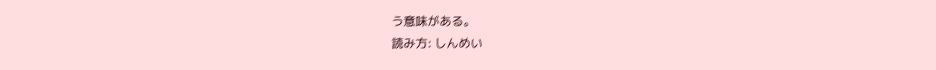う意味がある。
読み方: しんめい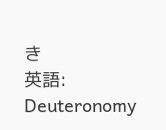き
英語: Deuteronomy